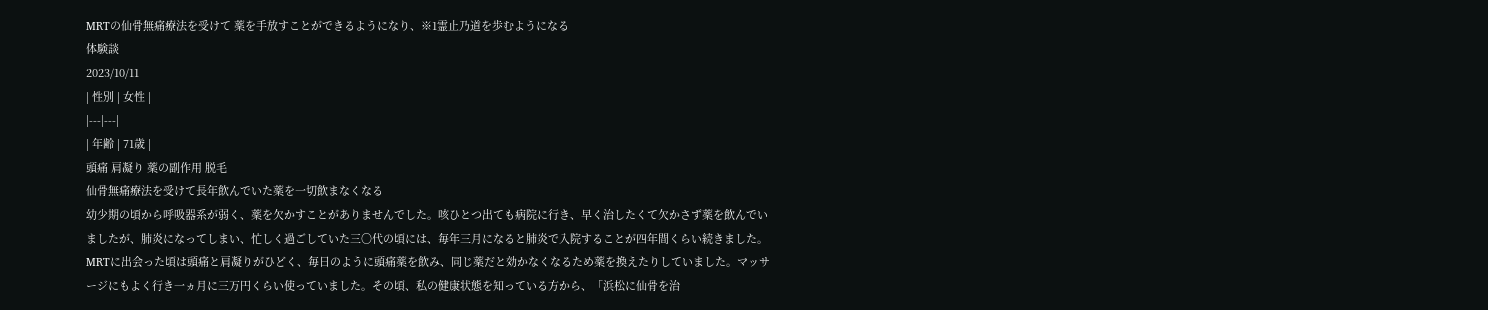MRTの仙骨無痛療法を受けて 薬を手放すことができるようになり、※1霊止乃道を歩むようになる
体験談
2023/10/11
| 性別 | 女性 |
|---|---|
| 年齢 | 71歳 |
頭痛 肩凝り 薬の副作用 脱毛
仙骨無痛療法を受けて長年飲んでいた薬を一切飲まなくなる
幼少期の頃から呼吸器系が弱く、薬を欠かすことがありませんでした。咳ひとつ出ても病院に行き、早く治したくて欠かさず薬を飲んでいましたが、肺炎になってしまい、忙しく過ごしていた三〇代の頃には、毎年三月になると肺炎で入院することが四年間くらい続きました。
MRTに出会った頃は頭痛と肩凝りがひどく、毎日のように頭痛薬を飲み、同じ薬だと効かなくなるため薬を換えたりしていました。マッサージにもよく行き一ヵ月に三万円くらい使っていました。その頃、私の健康状態を知っている方から、「浜松に仙骨を治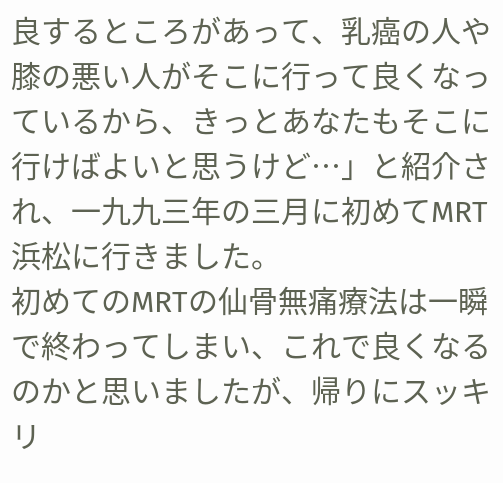良するところがあって、乳癌の人や膝の悪い人がそこに行って良くなっているから、きっとあなたもそこに行けばよいと思うけど…」と紹介され、一九九三年の三月に初めてMRT浜松に行きました。
初めてのMRTの仙骨無痛療法は一瞬で終わってしまい、これで良くなるのかと思いましたが、帰りにスッキリ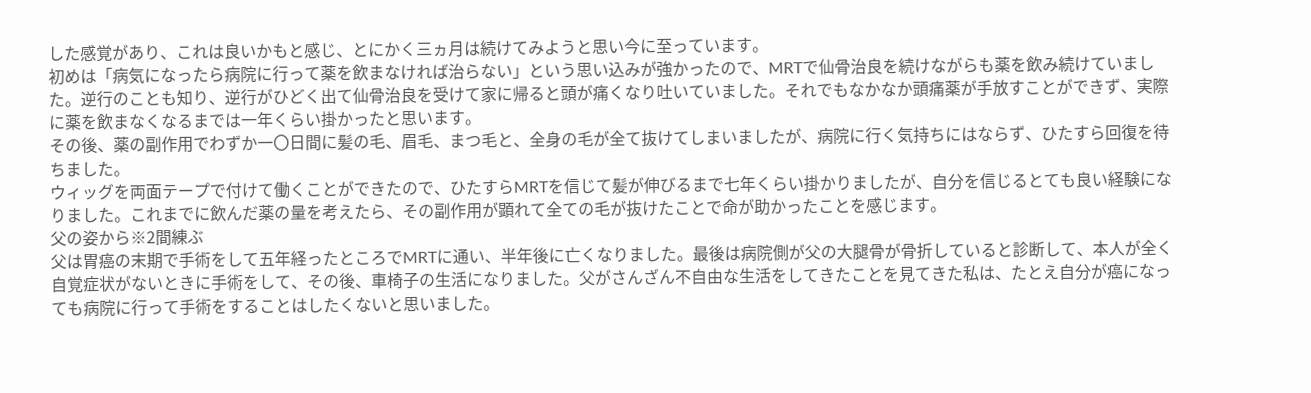した感覚があり、これは良いかもと感じ、とにかく三ヵ月は続けてみようと思い今に至っています。
初めは「病気になったら病院に行って薬を飲まなければ治らない」という思い込みが強かったので、MRTで仙骨治良を続けながらも薬を飲み続けていました。逆行のことも知り、逆行がひどく出て仙骨治良を受けて家に帰ると頭が痛くなり吐いていました。それでもなかなか頭痛薬が手放すことができず、実際に薬を飲まなくなるまでは一年くらい掛かったと思います。
その後、薬の副作用でわずか一〇日間に髪の毛、眉毛、まつ毛と、全身の毛が全て抜けてしまいましたが、病院に行く気持ちにはならず、ひたすら回復を待ちました。
ウィッグを両面テープで付けて働くことができたので、ひたすらMRTを信じて髪が伸びるまで七年くらい掛かりましたが、自分を信じるとても良い経験になりました。これまでに飲んだ薬の量を考えたら、その副作用が顕れて全ての毛が抜けたことで命が助かったことを感じます。
父の姿から※2間練ぶ
父は胃癌の末期で手術をして五年経ったところでMRTに通い、半年後に亡くなりました。最後は病院側が父の大腿骨が骨折していると診断して、本人が全く自覚症状がないときに手術をして、その後、車椅子の生活になりました。父がさんざん不自由な生活をしてきたことを見てきた私は、たとえ自分が癌になっても病院に行って手術をすることはしたくないと思いました。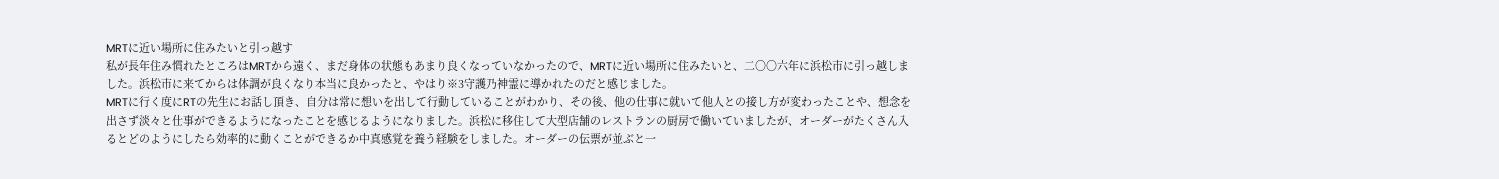MRTに近い場所に住みたいと引っ越す
私が長年住み慣れたところはMRTから遠く、まだ身体の状態もあまり良くなっていなかったので、MRTに近い場所に住みたいと、二〇〇六年に浜松市に引っ越しました。浜松市に来てからは体調が良くなり本当に良かったと、やはり※3守護乃神霊に導かれたのだと感じました。
MRTに行く度にRTの先生にお話し頂き、自分は常に想いを出して行動していることがわかり、その後、他の仕事に就いて他人との接し方が変わったことや、想念を出さず淡々と仕事ができるようになったことを感じるようになりました。浜松に移住して大型店舗のレストランの厨房で働いていましたが、オーダーがたくさん入るとどのようにしたら効率的に動くことができるか中真感覚を養う経験をしました。オーダーの伝票が並ぶと一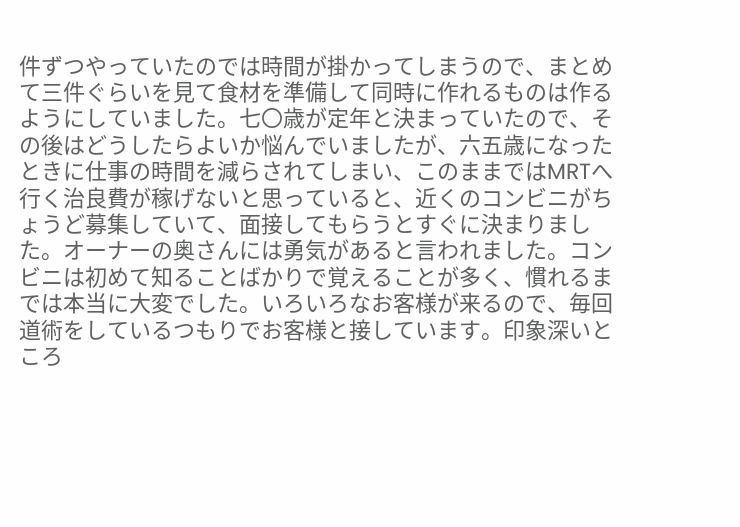件ずつやっていたのでは時間が掛かってしまうので、まとめて三件ぐらいを見て食材を準備して同時に作れるものは作るようにしていました。七〇歳が定年と決まっていたので、その後はどうしたらよいか悩んでいましたが、六五歳になったときに仕事の時間を減らされてしまい、このままではMRTへ行く治良費が稼げないと思っていると、近くのコンビニがちょうど募集していて、面接してもらうとすぐに決まりました。オーナーの奥さんには勇気があると言われました。コンビニは初めて知ることばかりで覚えることが多く、慣れるまでは本当に大変でした。いろいろなお客様が来るので、毎回道術をしているつもりでお客様と接しています。印象深いところ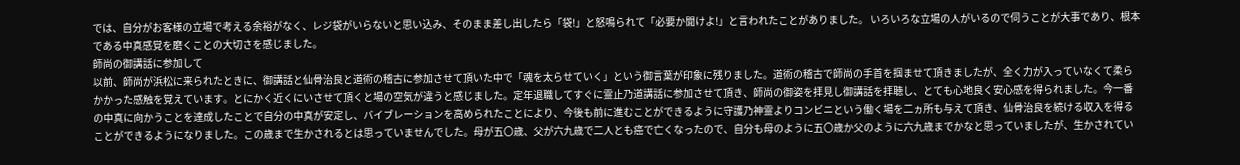では、自分がお客様の立場で考える余裕がなく、レジ袋がいらないと思い込み、そのまま差し出したら「袋!」と怒鳴られて「必要か聞けよ!」と言われたことがありました。 いろいろな立場の人がいるので伺うことが大事であり、根本である中真感覚を磨くことの大切さを感じました。
師尚の御講話に参加して
以前、師尚が浜松に来られたときに、御講話と仙骨治良と道術の稽古に参加させて頂いた中で「魂を太らせていく」という御言葉が印象に残りました。道術の稽古で師尚の手首を掴ませて頂きましたが、全く力が入っていなくて柔らかかった感触を覚えています。とにかく近くにいさせて頂くと場の空気が違うと感じました。定年退職してすぐに霊止乃道講話に参加させて頂き、師尚の御姿を拝見し御講話を拝聴し、とても心地良く安心感を得られました。今一番の中真に向かうことを達成したことで自分の中真が安定し、バイブレーションを高められたことにより、今後も前に進むことができるように守護乃神霊よりコンビニという働く場を二ヵ所も与えて頂き、仙骨治良を続ける収入を得ることができるようになりました。この歳まで生かされるとは思っていませんでした。母が五〇歳、父が六九歳で二人とも癌で亡くなったので、自分も母のように五〇歳か父のように六九歳までかなと思っていましたが、生かされてい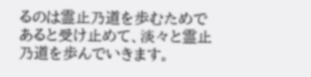るのは霊止乃道を歩むためであると受け止めて、淡々と霊止乃道を歩んでいきます。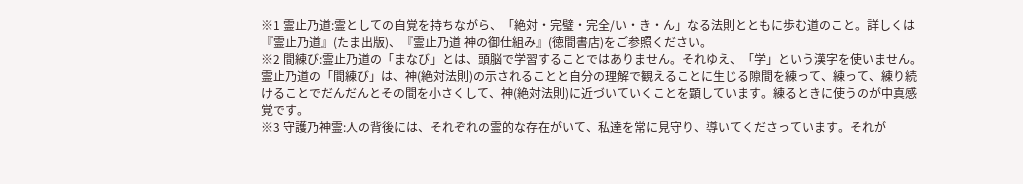※1 霊止乃道:霊としての自覚を持ちながら、「絶対・完璧・完全/い・き・ん」なる法則とともに歩む道のこと。詳しくは『霊止乃道』(たま出版)、『霊止乃道 神の御仕組み』(徳間書店)をご参照ください。
※2 間練び:霊止乃道の「まなび」とは、頭脳で学習することではありません。それゆえ、「学」という漢字を使いません。霊止乃道の「間練び」は、神(絶対法則)の示されることと自分の理解で観えることに生じる隙間を練って、練って、練り続けることでだんだんとその間を小さくして、神(絶対法則)に近づいていくことを顕しています。練るときに使うのが中真感覚です。
※3 守護乃神霊:人の背後には、それぞれの霊的な存在がいて、私達を常に見守り、導いてくださっています。それが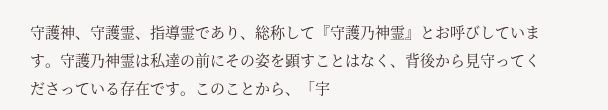守護神、守護霊、指導霊であり、総称して『守護乃神霊』とお呼びしています。守護乃神霊は私達の前にその姿を顕すことはなく、背後から見守ってくださっている存在です。このことから、「宇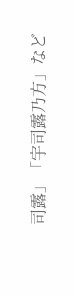司露」「宇司露乃方」など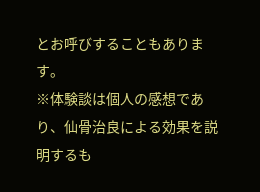とお呼びすることもあります。
※体験談は個人の感想であり、仙骨治良による効果を説明するも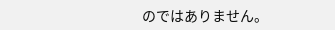のではありません。